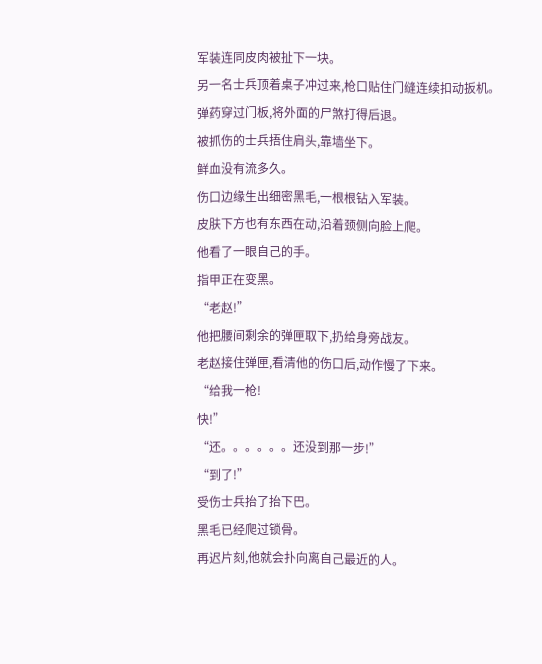军装连同皮肉被扯下一块。
另一名士兵顶着桌子冲过来,枪口贴住门缝连续扣动扳机。
弹药穿过门板,将外面的尸煞打得后退。
被抓伤的士兵捂住肩头,靠墙坐下。
鲜血没有流多久。
伤口边缘生出细密黑毛,一根根钻入军装。
皮肤下方也有东西在动,沿着颈侧向脸上爬。
他看了一眼自己的手。
指甲正在变黑。
“老赵!”
他把腰间剩余的弹匣取下,扔给身旁战友。
老赵接住弹匣,看清他的伤口后,动作慢了下来。
“给我一枪!
快!”
“还。。。。。。还没到那一步!”
“到了!”
受伤士兵抬了抬下巴。
黑毛已经爬过锁骨。
再迟片刻,他就会扑向离自己最近的人。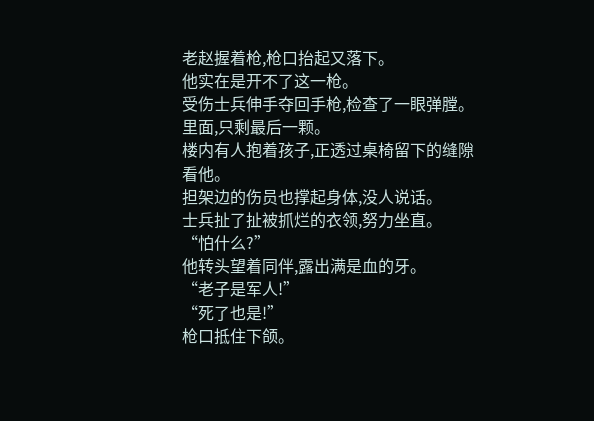老赵握着枪,枪口抬起又落下。
他实在是开不了这一枪。
受伤士兵伸手夺回手枪,检查了一眼弹膛。
里面,只剩最后一颗。
楼内有人抱着孩子,正透过桌椅留下的缝隙看他。
担架边的伤员也撑起身体,没人说话。
士兵扯了扯被抓烂的衣领,努力坐直。
“怕什么?”
他转头望着同伴,露出满是血的牙。
“老子是军人!”
“死了也是!”
枪口抵住下颌。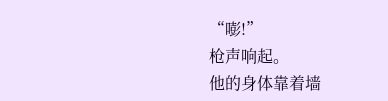“嘭!”
枪声响起。
他的身体靠着墙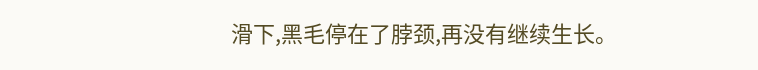滑下,黑毛停在了脖颈,再没有继续生长。